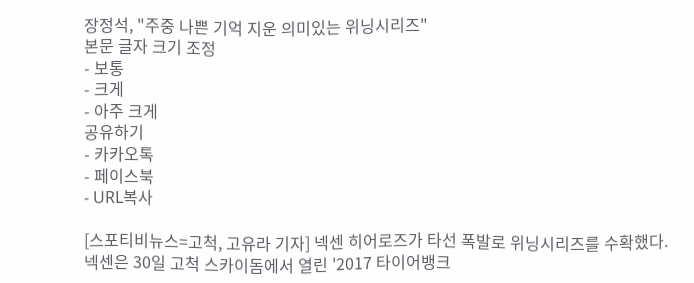장정석, "주중 나쁜 기억 지운 의미있는 위닝시리즈"
본문 글자 크기 조정
- 보통
- 크게
- 아주 크게
공유하기
- 카카오톡
- 페이스북
- URL복사

[스포티비뉴스=고척, 고유라 기자] 넥센 히어로즈가 타선 폭발로 위닝시리즈를 수확했다.
넥센은 30일 고척 스카이돔에서 열린 '2017 타이어뱅크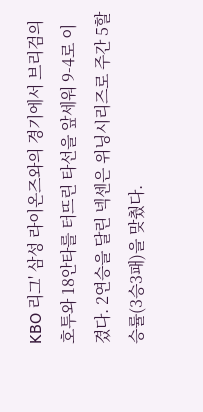KBO 리그' 삼성 라이온즈와의 경기에서 브리검의 호투와 18안타를 터뜨린 타선을 앞세워 9-4로 이겼다. 2연승을 달린 넥센은 위닝시리즈로 주간 5할 승률(3승3패)을 맞췄다.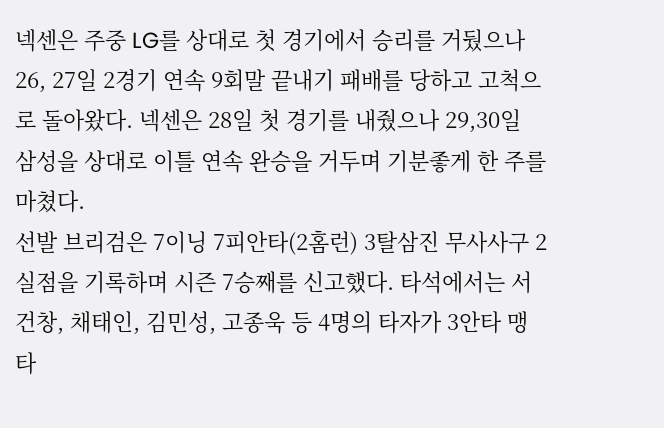넥센은 주중 LG를 상대로 첫 경기에서 승리를 거뒀으나 26, 27일 2경기 연속 9회말 끝내기 패배를 당하고 고척으로 돌아왔다. 넥센은 28일 첫 경기를 내줬으나 29,30일 삼성을 상대로 이틀 연속 완승을 거두며 기분좋게 한 주를 마쳤다.
선발 브리검은 7이닝 7피안타(2홈런) 3탈삼진 무사사구 2실점을 기록하며 시즌 7승째를 신고했다. 타석에서는 서건창, 채태인, 김민성, 고종욱 등 4명의 타자가 3안타 맹타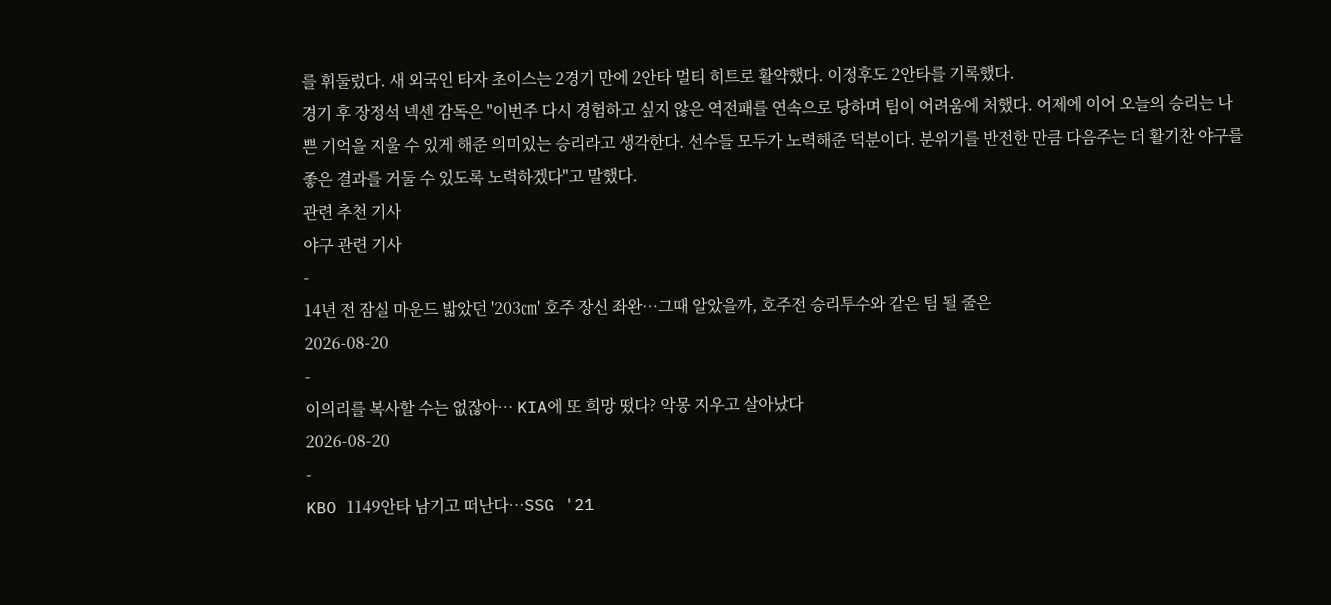를 휘둘렀다. 새 외국인 타자 초이스는 2경기 만에 2안타 멀티 히트로 활약했다. 이정후도 2안타를 기록했다.
경기 후 장정석 넥센 감독은 "이번주 다시 경험하고 싶지 않은 역전패를 연속으로 당하며 팀이 어려움에 처했다. 어제에 이어 오늘의 승리는 나쁜 기억을 지울 수 있게 해준 의미있는 승리라고 생각한다. 선수들 모두가 노력해준 덕분이다. 분위기를 반전한 만큼 다음주는 더 활기찬 야구를 좋은 결과를 거둘 수 있도록 노력하겠다"고 말했다.
관련 추천 기사
야구 관련 기사
-
14년 전 잠실 마운드 밟았던 '203㎝' 호주 장신 좌완…그때 알았을까, 호주전 승리투수와 같은 팀 될 줄은
2026-08-20
-
이의리를 복사할 수는 없잖아… KIA에 또 희망 떴다? 악몽 지우고 살아났다
2026-08-20
-
KBO 1149안타 남기고 떠난다…SSG '21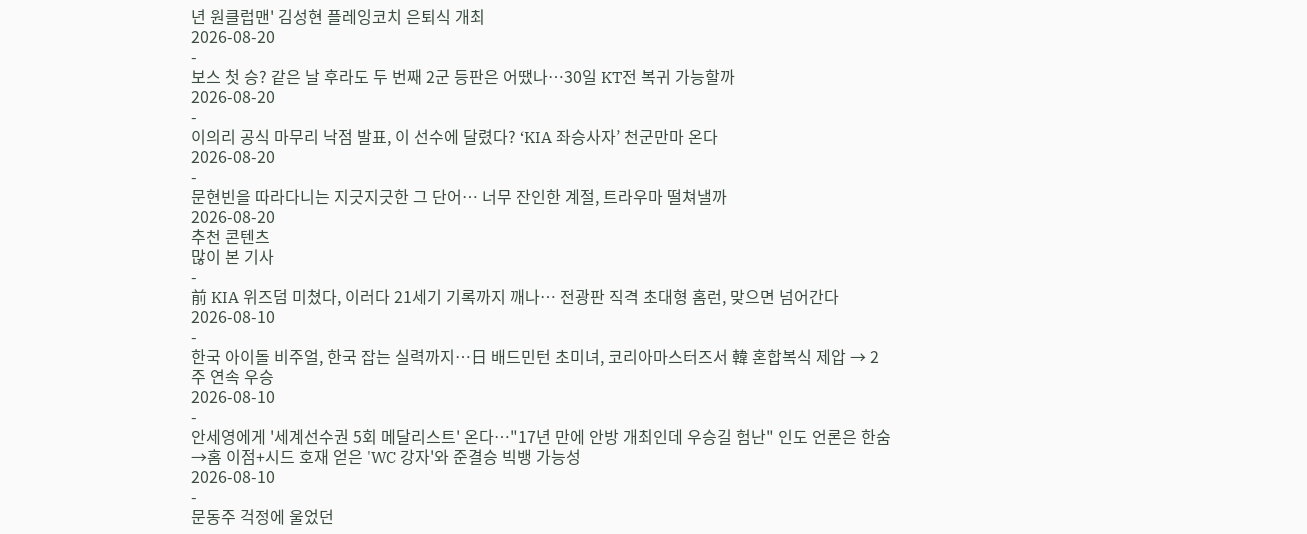년 원클럽맨' 김성현 플레잉코치 은퇴식 개최
2026-08-20
-
보스 첫 승? 같은 날 후라도 두 번째 2군 등판은 어땠나…30일 KT전 복귀 가능할까
2026-08-20
-
이의리 공식 마무리 낙점 발표, 이 선수에 달렸다? ‘KIA 좌승사자’ 천군만마 온다
2026-08-20
-
문현빈을 따라다니는 지긋지긋한 그 단어… 너무 잔인한 계절, 트라우마 떨쳐낼까
2026-08-20
추천 콘텐츠
많이 본 기사
-
前 KIA 위즈덤 미쳤다, 이러다 21세기 기록까지 깨나… 전광판 직격 초대형 홈런, 맞으면 넘어간다
2026-08-10
-
한국 아이돌 비주얼, 한국 잡는 실력까지…日 배드민턴 초미녀, 코리아마스터즈서 韓 혼합복식 제압 → 2주 연속 우승
2026-08-10
-
안세영에게 '세계선수권 5회 메달리스트' 온다…"17년 만에 안방 개최인데 우승길 험난" 인도 언론은 한숨→홈 이점+시드 호재 얻은 'WC 강자'와 준결승 빅뱅 가능성
2026-08-10
-
문동주 걱정에 울었던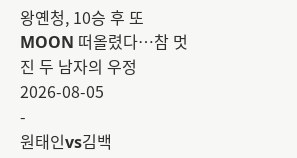왕옌청, 10승 후 또 MOON 떠올렸다…참 멋진 두 남자의 우정
2026-08-05
-
원태인vs김백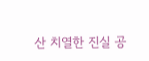산 치열한 진실 공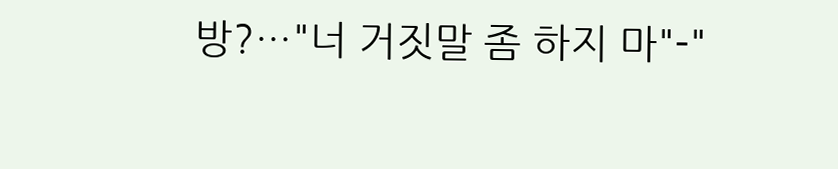방?…"너 거짓말 좀 하지 마"-"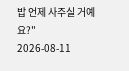밥 언제 사주실 거예요?"
2026-08-11